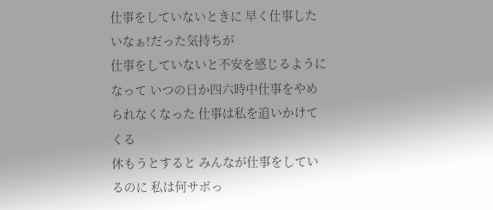仕事をしていないときに 早く仕事したいなぁ!だった気持ちが
仕事をしていないと不安を感じるようになって いつの日か四六時中仕事をやめられなくなった 仕事は私を追いかけてくる
休もうとすると みんなが仕事をしているのに 私は何サボっ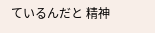ているんだと 精神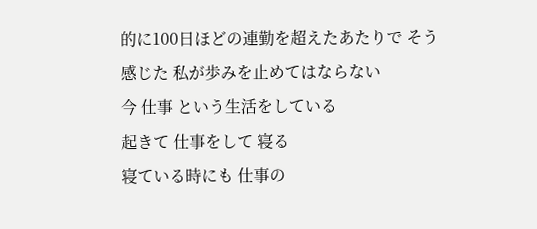的に100日ほどの連勤を超えたあたりで そう感じた 私が歩みを止めてはならない
今 仕事 という生活をしている
起きて 仕事をして 寝る
寝ている時にも 仕事の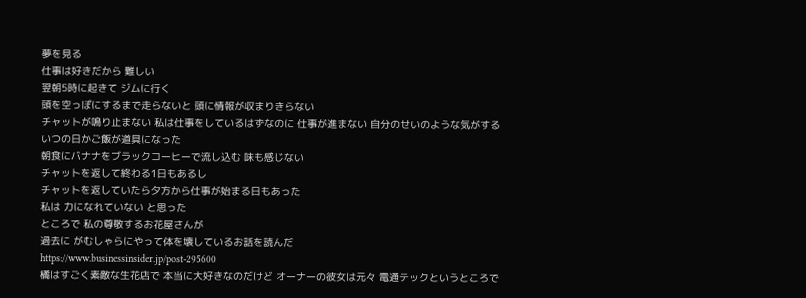夢を見る
仕事は好きだから 難しい
翌朝5時に起きて ジムに行く
頭を空っぽにするまで走らないと 頭に情報が収まりきらない
チャットが鳴り止まない 私は仕事をしているはずなのに 仕事が進まない 自分のせいのような気がする
いつの日かご飯が道具になった
朝食にバナナをブラックコーヒーで流し込む 味も感じない
チャットを返して終わる1日もあるし
チャットを返していたら夕方から仕事が始まる日もあった
私は 力になれていない と思った
ところで 私の尊敬するお花屋さんが
過去に がむしゃらにやって体を壊しているお話を読んだ
https://www.businessinsider.jp/post-295600
橘はすごく素敵な生花店で 本当に大好きなのだけど オーナーの彼女は元々 電通テックというところで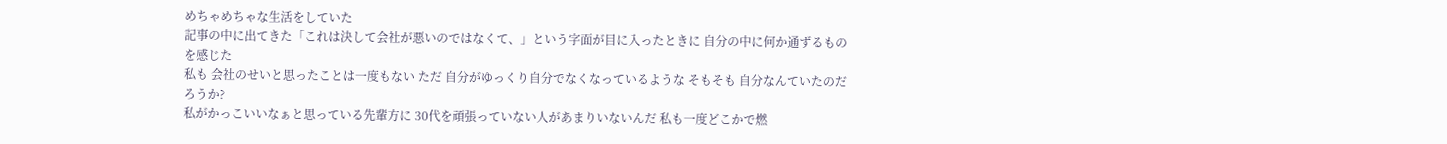めちゃめちゃな生活をしていた
記事の中に出てきた「これは決して会社が悪いのではなくて、」という字面が目に入ったときに 自分の中に何か通ずるものを感じた
私も 会社のせいと思ったことは一度もない ただ 自分がゆっくり自分でなくなっているような そもそも 自分なんていたのだろうか?
私がかっこいいなぁと思っている先輩方に 30代を頑張っていない人があまりいないんだ 私も一度どこかで燃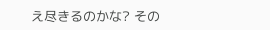え尽きるのかな? その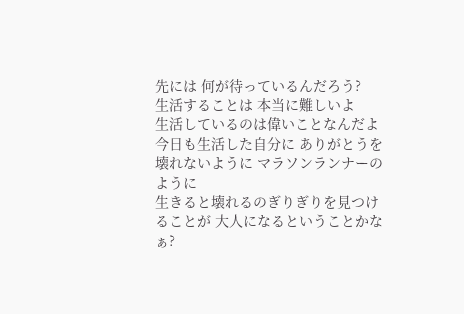先には 何が待っているんだろう?
生活することは 本当に難しいよ
生活しているのは偉いことなんだよ 今日も生活した自分に ありがとうを
壊れないように マラソンランナーのように
生きると壊れるのぎりぎりを見つけることが 大人になるということかなぁ?